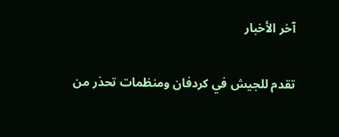آخر الأخبار

تقدم للجيش في كردفان ومنظمات تحذر من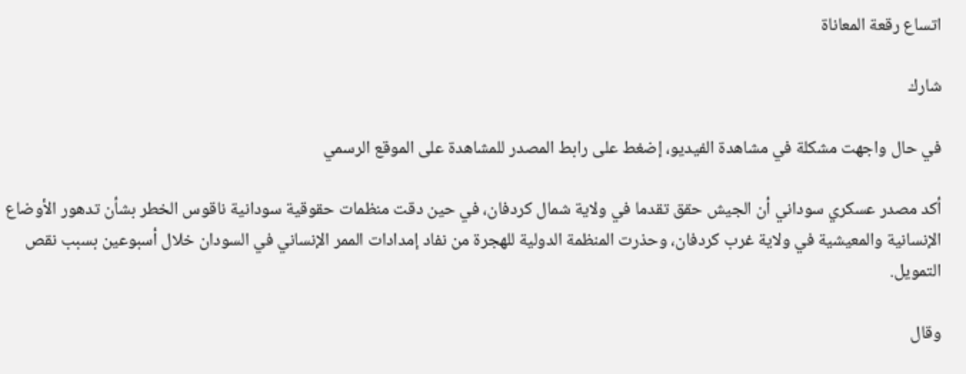اتساع رقعة المعاناة

شارك

في حال واجهت مشكلة في مشاهدة الفيديو، إضغط على رابط المصدر للمشاهدة على الموقع الرسمي

أكد مصدر عسكري سوداني أن الجيش حقق تقدما في ولاية شمال كردفان، في حين دقت منظمات حقوقية سودانية ناقوس الخطر بشأن تدهور الأوضاع الإنسانية والمعيشية في ولاية غرب كردفان، وحذرت المنظمة الدولية للهجرة من نفاد إمدادات الممر الإنساني في السودان خلال أسبوعين بسبب نقص التمويل.

وقال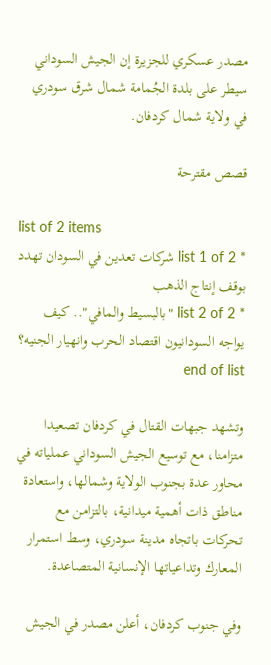مصدر عسكري للجزيرة إن الجيش السوداني سيطر على بلدة الجُمامة شمال شرق سودري في ولاية شمال كردفان.

قصص مقترحة

list of 2 items
* list 1 of 2 شركات تعدين في السودان تهدد بوقف إنتاج الذهب
* list 2 of 2 "بالبسيط والمافي".. كيف يواجه السودانيون اقتصاد الحرب وانهيار الجنيه؟ end of list

وتشهد جبهات القتال في كردفان تصعيدا متزامنا، مع توسيع الجيش السوداني عملياته في محاور عدة بجنوب الولاية وشمالها، واستعادة مناطق ذات أهمية ميدانية، بالتزامن مع تحركات باتجاه مدينة سودري، وسط استمرار المعارك وتداعياتها الإنسانية المتصاعدة.

وفي جنوب كردفان، أعلن مصدر في الجيش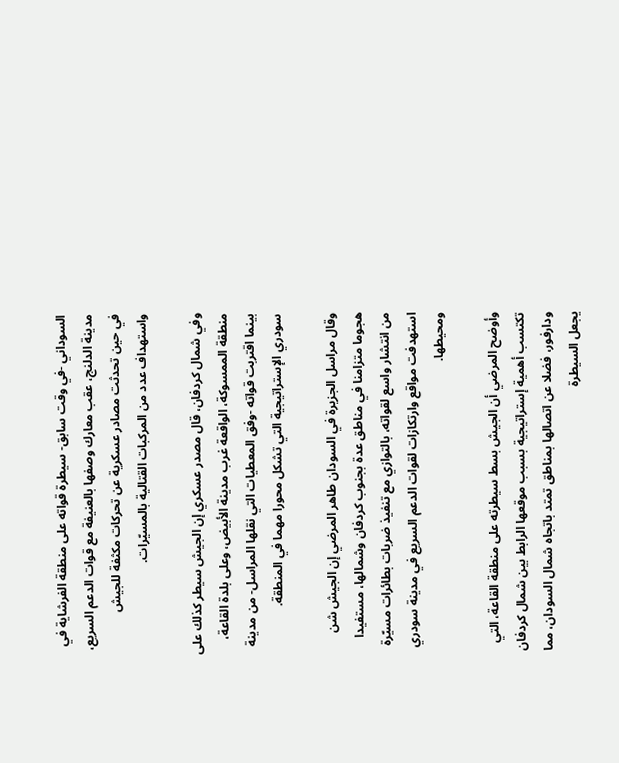السوداني -في وقت سابق- سيطرة قواته على منطقة الفرشاية في مدينة الدلنج، عقب معارك وصفها بالعنيفة مع قوات الدعم السريع، في حين تحدثت مصادر عسكرية عن تحركات مكثفة للجيش واستهداف عدد من المركبات القتالية بالمسيّرات.

وفي شمال كردفان، قال مصدر عسكري إن الجيش سيطر كذلك على منطقة الممسوكة، الواقعة غرب مدينة الأبيض، وعلى بلدة القاعة، بينما اقتربت قواته -وفق المعطيات التي نقلها المراسل- من مدينة سودري الإستراتيجية التي تشكل محورا مهما في المنطقة.

وقال مراسل الجزيرة في السودان طاهر المرضي إن الجيش شن هجوما متزامنا في مناطق عدة بجنوب كردفان وشمالها، مستفيدا من انتشار واسع لقواته، بالتوازي مع تنفيذ ضربات بطائرات مسيّرة استهدفت مواقع وارتكازات لقوات الدعم السريع في مدينة سودري ومحيطها.

وأوضح المرضي أن الجيش بسط سيطرته على منطقة القاعة، التي تكتسب أهمية إستراتيجية بسبب موقعها الرابط بين شمال كردفان ودارفور، فضلا عن اتصالها بمناطق تمتد باتجاه شمال السودان، مما يجعل السيطرة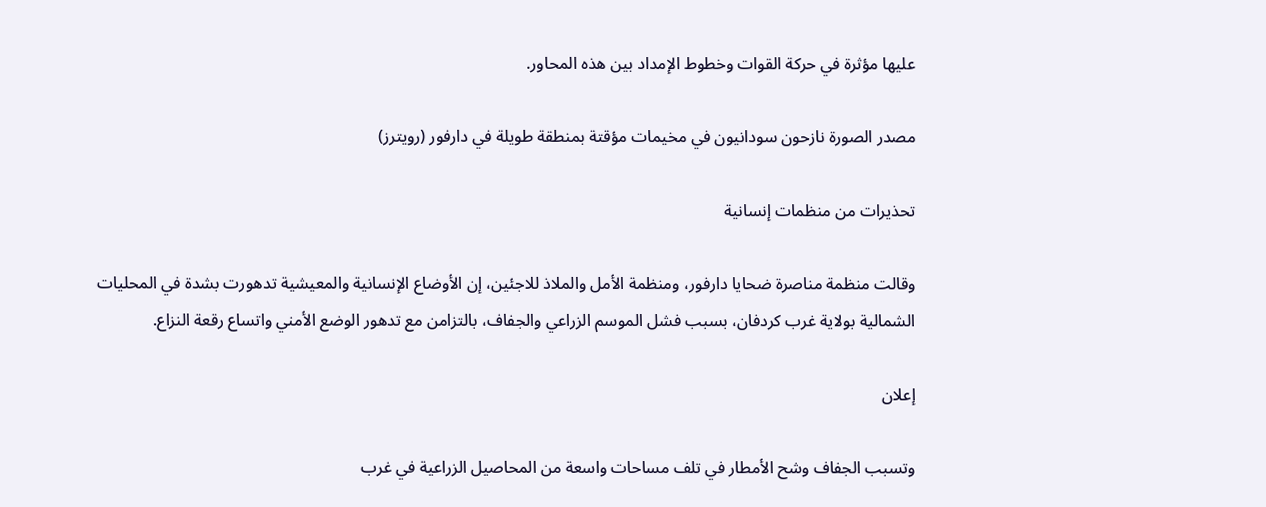عليها مؤثرة في حركة القوات وخطوط الإمداد بين هذه المحاور.

مصدر الصورة نازحون سودانيون في مخيمات مؤقتة بمنطقة طويلة في دارفور (رويترز)

تحذيرات من منظمات إنسانية

وقالت منظمة مناصرة ضحايا دارفور، ومنظمة الأمل والملاذ للاجئين، إن الأوضاع الإنسانية والمعيشية تدهورت بشدة في المحليات الشمالية بولاية غرب كردفان، بسبب فشل الموسم الزراعي والجفاف، بالتزامن مع تدهور الوضع الأمني واتساع رقعة النزاع.

إعلان

وتسبب الجفاف وشح الأمطار في تلف مساحات واسعة من المحاصيل الزراعية في غرب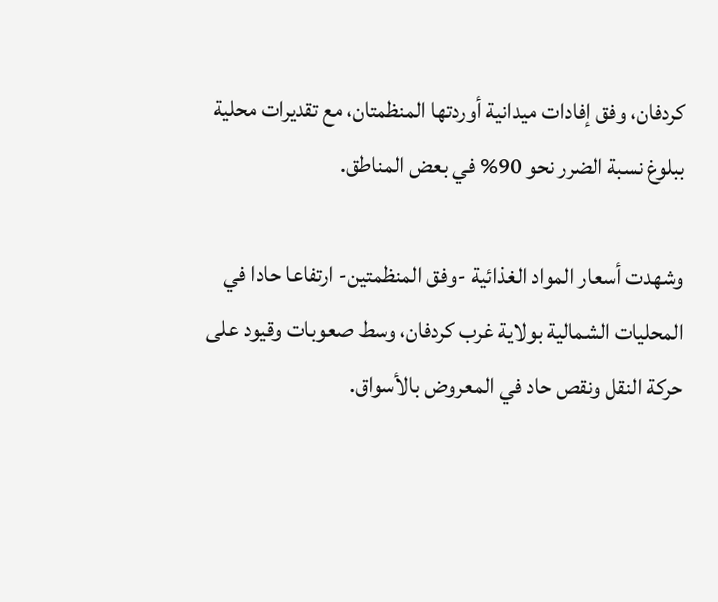كردفان، وفق إفادات ميدانية أوردتها المنظمتان، مع تقديرات محلية ببلوغ نسبة الضرر نحو 90% في بعض المناطق.

وشهدت أسعار المواد الغذائية -وفق المنظمتين- ارتفاعا حادا في المحليات الشمالية بولاية غرب كردفان، وسط صعوبات وقيود على حركة النقل ونقص حاد في المعروض بالأسواق.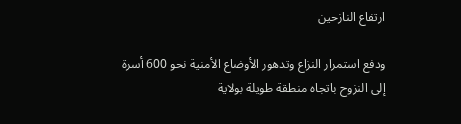ارتفاع النازحين

ودفع استمرار النزاع وتدهور الأوضاع الأمنية نحو 600 أسرة إلى النزوح باتجاه منطقة طويلة بولاية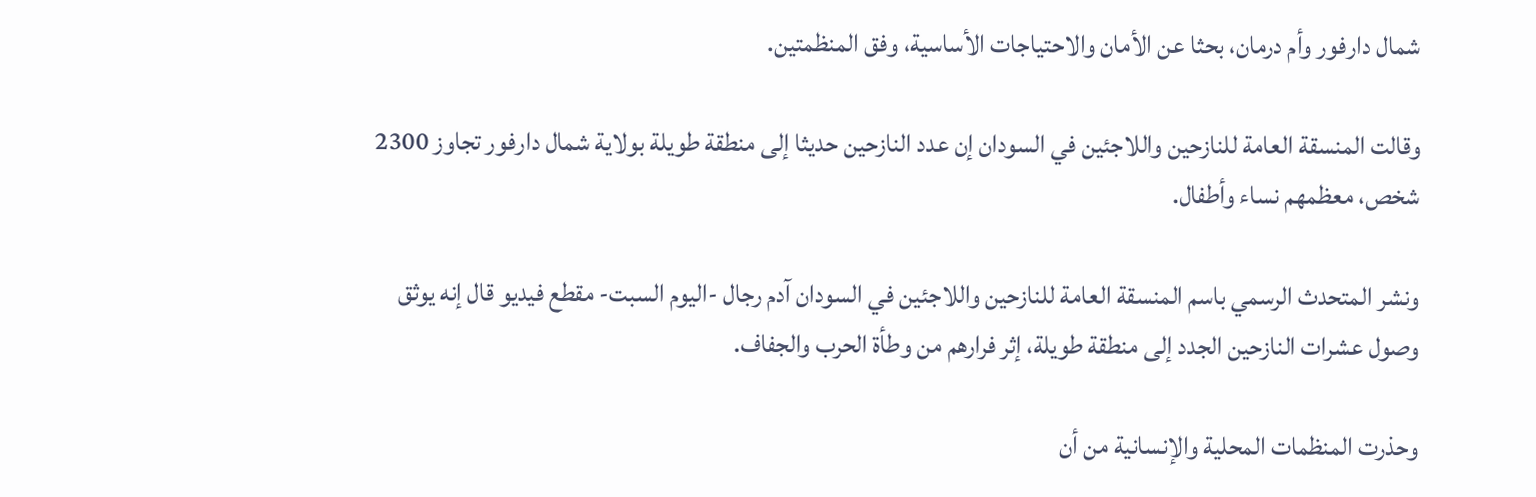شمال دارفور وأم درمان، بحثا عن الأمان والاحتياجات الأساسية، وفق المنظمتين.

وقالت المنسقة العامة للنازحين واللاجئين في السودان إن عدد النازحين حديثا إلى منطقة طويلة بولاية شمال دارفور تجاوز 2300 شخص، معظمهم نساء وأطفال.

ونشر المتحدث الرسمي باسم المنسقة العامة للنازحين واللاجئين في السودان آدم رجال -اليوم السبت- مقطع فيديو قال إنه يوثق وصول عشرات النازحين الجدد إلى منطقة طويلة، إثر فرارهم من وطأة الحرب والجفاف.

وحذرت المنظمات المحلية والإنسانية من أن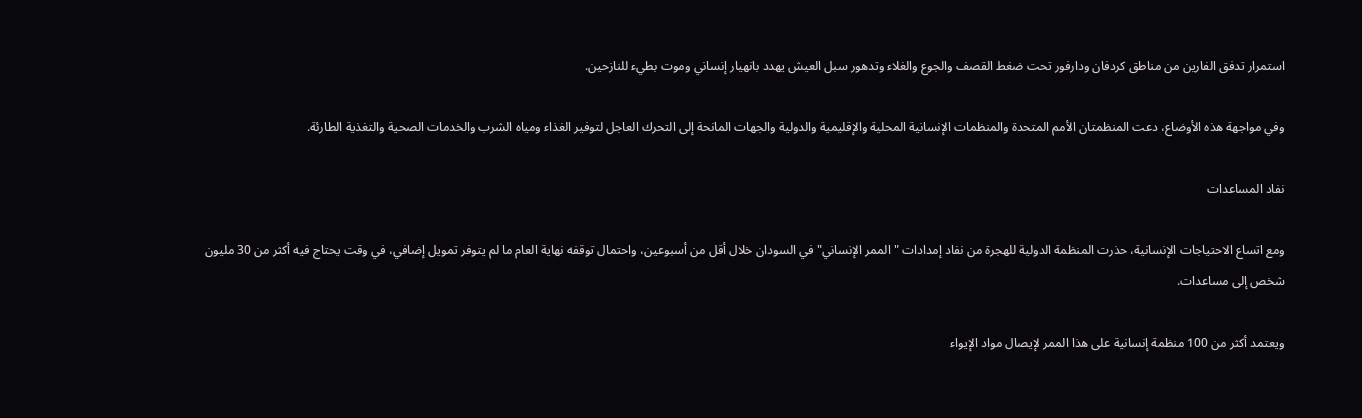استمرار تدفق الفارين من مناطق كردفان ودارفور تحت ضغط القصف والجوع والغلاء وتدهور سبل العيش يهدد بانهيار إنساني وموت بطيء للنازحين.

وفي مواجهة هذه الأوضاع، دعت المنظمتان الأمم المتحدة والمنظمات الإنسانية المحلية والإقليمية والدولية والجهات المانحة إلى التحرك العاجل لتوفير الغذاء ومياه الشرب والخدمات الصحية والتغذية الطارئة.

نفاد المساعدات

ومع اتساع الاحتياجات الإنسانية، حذرت المنظمة الدولية للهجرة من نفاد إمدادات "الممر الإنساني" في السودان خلال أقل من أسبوعين، واحتمال توقفه نهاية العام ما لم يتوفر تمويل إضافي، في وقت يحتاج فيه أكثر من 30 مليون شخص إلى مساعدات.

ويعتمد أكثر من 100 منظمة إنسانية على هذا الممر لإيصال مواد الإيواء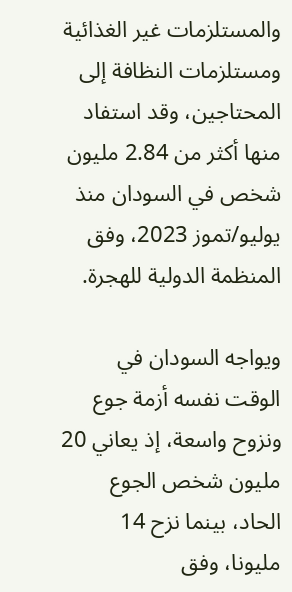والمستلزمات غير الغذائية ومستلزمات النظافة إلى المحتاجين، وقد استفاد منها أكثر من 2.84 مليون شخص في السودان منذ يوليو/تموز 2023، وفق المنظمة الدولية للهجرة.

ويواجه السودان في الوقت نفسه أزمة جوع ونزوح واسعة، إذ يعاني 20 مليون شخص الجوع الحاد، بينما نزح 14 مليونا، وفق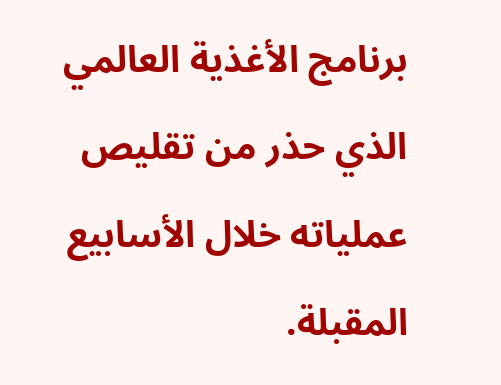برنامج الأغذية العالمي الذي حذر من تقليص عملياته خلال الأسابيع المقبلة.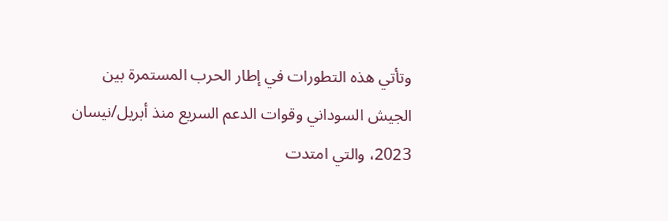وتأتي هذه التطورات في إطار الحرب المستمرة بين الجيش السوداني وقوات الدعم السريع منذ أبريل/نيسان 2023، والتي امتدت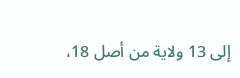إلى 13 ولاية من أصل 18،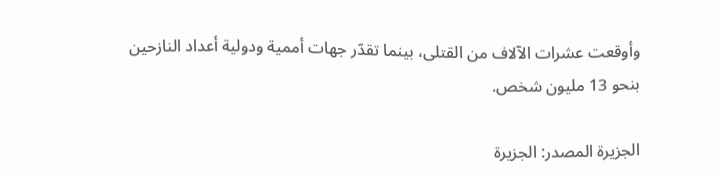وأوقعت عشرات الآلاف من القتلى، بينما تقدّر جهات أممية ودولية أعداد النازحين بنحو 13 مليون شخص.

الجزيرة المصدر: الجزيرة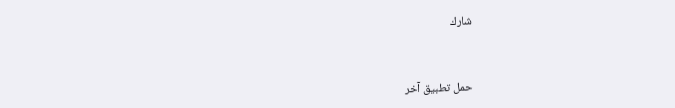شارك


حمل تطبيق آخر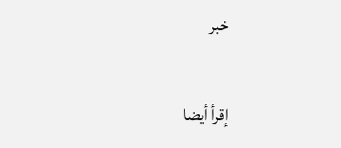خبر

إقرأ أيضا